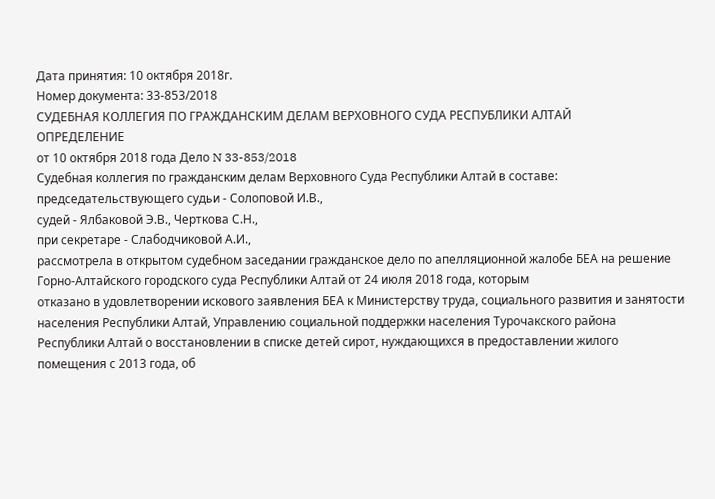Дата принятия: 10 октября 2018г.
Номер документа: 33-853/2018
СУДЕБНАЯ КОЛЛЕГИЯ ПО ГРАЖДАНСКИМ ДЕЛАМ ВЕРХОВНОГО СУДА РЕСПУБЛИКИ АЛТАЙ
ОПРЕДЕЛЕНИЕ
от 10 октября 2018 года Дело N 33-853/2018
Судебная коллегия по гражданским делам Верховного Суда Республики Алтай в составе:
председательствующего судьи - Солоповой И.В.,
судей - Ялбаковой Э.В., Черткова С.Н.,
при секретаре - Слабодчиковой А.И.,
рассмотрела в открытом судебном заседании гражданское дело по апелляционной жалобе БЕА на решение Горно-Алтайского городского суда Республики Алтай от 24 июля 2018 года, которым
отказано в удовлетворении искового заявления БЕА к Министерству труда, социального развития и занятости населения Республики Алтай, Управлению социальной поддержки населения Турочакского района Республики Алтай о восстановлении в списке детей сирот, нуждающихся в предоставлении жилого помещения с 2013 года, об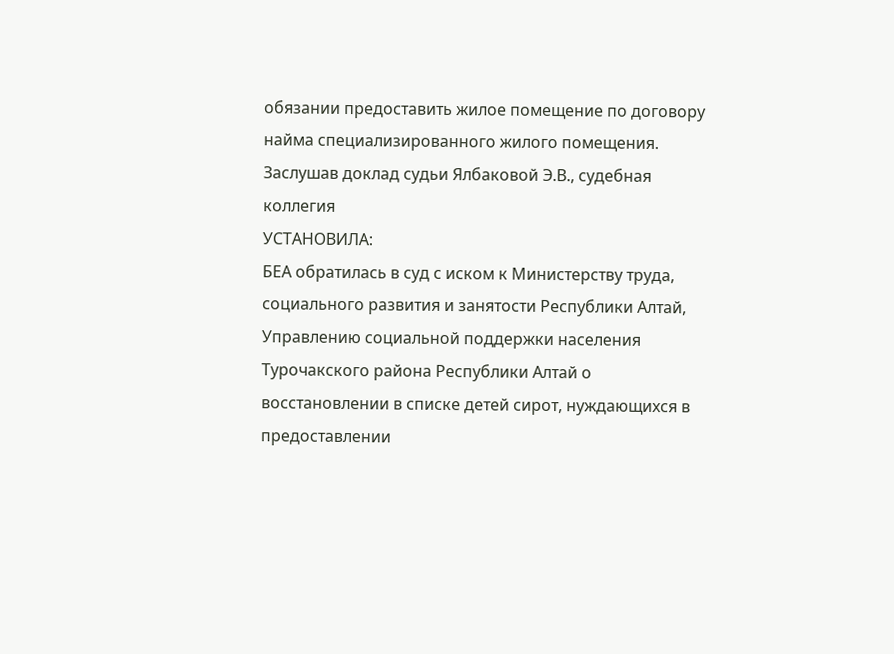обязании предоставить жилое помещение по договору найма специализированного жилого помещения.
Заслушав доклад судьи Ялбаковой Э.В., судебная коллегия
УСТАНОВИЛА:
БЕА обратилась в суд с иском к Министерству труда, социального развития и занятости Республики Алтай, Управлению социальной поддержки населения Турочакского района Республики Алтай о восстановлении в списке детей сирот, нуждающихся в предоставлении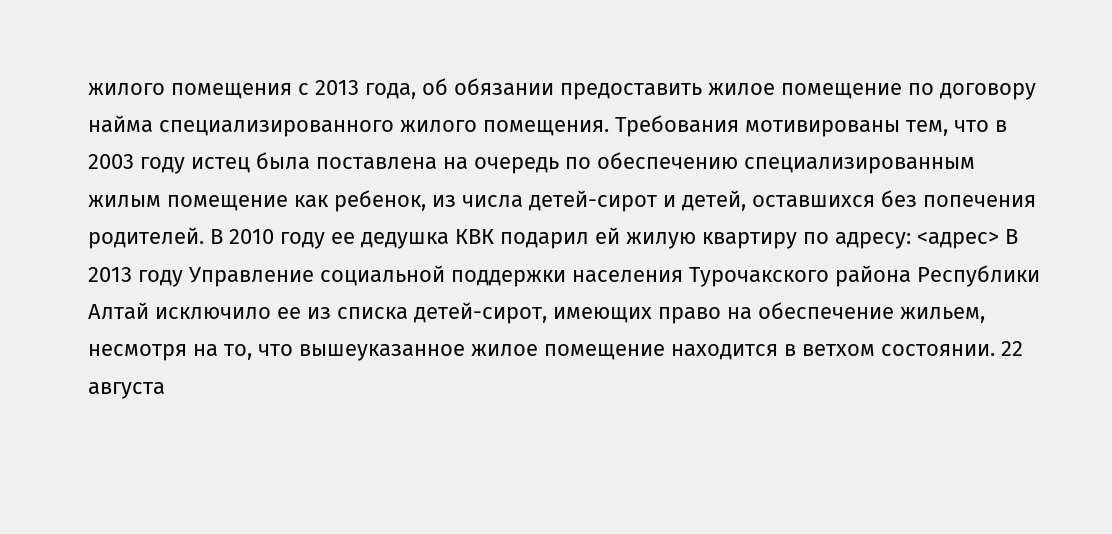жилого помещения с 2013 года, об обязании предоставить жилое помещение по договору найма специализированного жилого помещения. Требования мотивированы тем, что в 2003 году истец была поставлена на очередь по обеспечению специализированным жилым помещение как ребенок, из числа детей-сирот и детей, оставшихся без попечения родителей. В 2010 году ее дедушка КВК подарил ей жилую квартиру по адресу: <адрес> В 2013 году Управление социальной поддержки населения Турочакского района Республики Алтай исключило ее из списка детей-сирот, имеющих право на обеспечение жильем, несмотря на то, что вышеуказанное жилое помещение находится в ветхом состоянии. 22 августа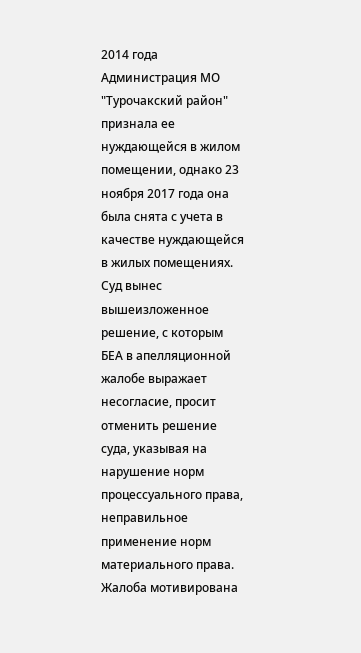2014 года Администрация МО "Турочакский район" признала ее нуждающейся в жилом помещении, однако 23 ноября 2017 года она была снята с учета в качестве нуждающейся в жилых помещениях.
Суд вынес вышеизложенное решение, с которым БЕА в апелляционной жалобе выражает несогласие, просит отменить решение суда, указывая на нарушение норм процессуального права, неправильное применение норм материального права. Жалоба мотивирована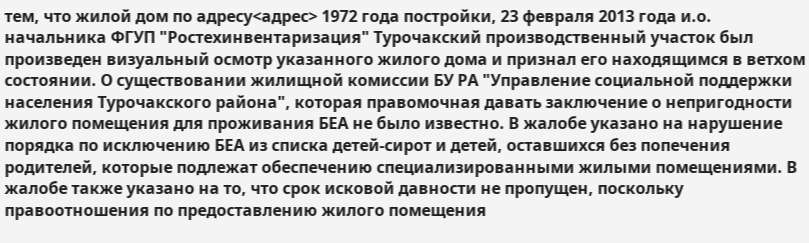тем, что жилой дом по адресу<адрес> 1972 года постройки, 23 февраля 2013 года и.о. начальника ФГУП "Ростехинвентаризация" Турочакский производственный участок был произведен визуальный осмотр указанного жилого дома и признал его находящимся в ветхом состоянии. О существовании жилищной комиссии БУ РА "Управление социальной поддержки населения Турочакского района", которая правомочная давать заключение о непригодности жилого помещения для проживания БЕА не было известно. В жалобе указано на нарушение порядка по исключению БЕА из списка детей-сирот и детей, оставшихся без попечения родителей, которые подлежат обеспечению специализированными жилыми помещениями. В жалобе также указано на то, что срок исковой давности не пропущен, поскольку правоотношения по предоставлению жилого помещения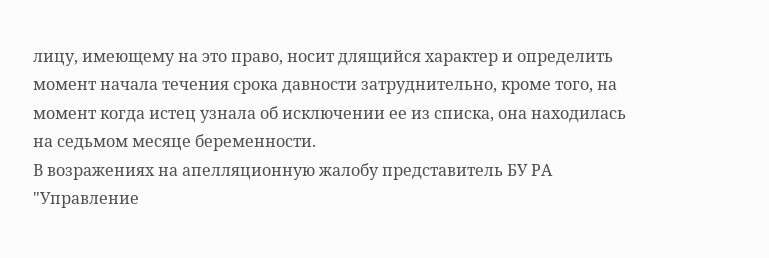лицу, имеющему на это право, носит длящийся характер и определить момент начала течения срока давности затруднительно, кроме того, на момент когда истец узнала об исключении ее из списка, она находилась на седьмом месяце беременности.
В возражениях на апелляционную жалобу представитель БУ РА "Управление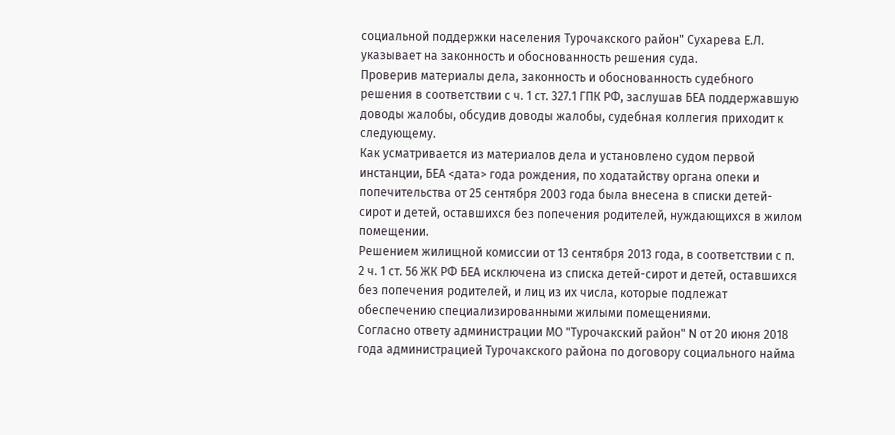социальной поддержки населения Турочакского район" Сухарева Е.Л. указывает на законность и обоснованность решения суда.
Проверив материалы дела, законность и обоснованность судебного решения в соответствии с ч. 1 ст. 327.1 ГПК РФ, заслушав БЕА поддержавшую доводы жалобы, обсудив доводы жалобы, судебная коллегия приходит к следующему.
Как усматривается из материалов дела и установлено судом первой инстанции, БЕА <дата> года рождения, по ходатайству органа опеки и попечительства от 25 сентября 2003 года была внесена в списки детей-сирот и детей, оставшихся без попечения родителей, нуждающихся в жилом помещении.
Решением жилищной комиссии от 13 сентября 2013 года, в соответствии с п. 2 ч. 1 ст. 56 ЖК РФ БЕА исключена из списка детей-сирот и детей, оставшихся без попечения родителей, и лиц из их числа, которые подлежат обеспечению специализированными жилыми помещениями.
Согласно ответу администрации МО "Турочакский район" N от 20 июня 2018 года администрацией Турочакского района по договору социального найма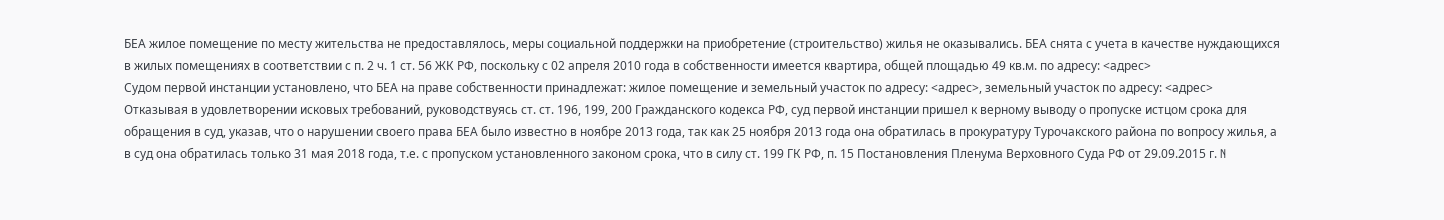БЕА жилое помещение по месту жительства не предоставлялось, меры социальной поддержки на приобретение (строительство) жилья не оказывались. БЕА снята с учета в качестве нуждающихся в жилых помещениях в соответствии с п. 2 ч. 1 ст. 56 ЖК РФ, поскольку с 02 апреля 2010 года в собственности имеется квартира, общей площадью 49 кв.м. по адресу: <адрес>
Судом первой инстанции установлено, что БЕА на праве собственности принадлежат: жилое помещение и земельный участок по адресу: <адрес>, земельный участок по адресу: <адрес>
Отказывая в удовлетворении исковых требований, руководствуясь ст. ст. 196, 199, 200 Гражданского кодекса РФ, суд первой инстанции пришел к верному выводу о пропуске истцом срока для обращения в суд, указав, что о нарушении своего права БЕА было известно в ноябре 2013 года, так как 25 ноября 2013 года она обратилась в прокуратуру Турочакского района по вопросу жилья, а в суд она обратилась только 31 мая 2018 года, т.е. с пропуском установленного законом срока, что в силу ст. 199 ГК РФ, п. 15 Постановления Пленума Верховного Суда РФ от 29.09.2015 г. N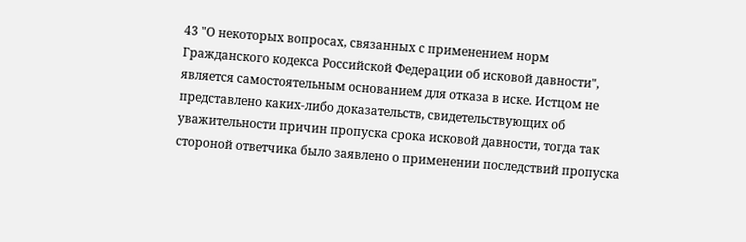43 "О некоторых вопросах, связанных с применением норм Гражданского кодекса Российской Федерации об исковой давности", является самостоятельным основанием для отказа в иске. Истцом не представлено каких-либо доказательств, свидетельствующих об уважительности причин пропуска срока исковой давности, тогда так стороной ответчика было заявлено о применении последствий пропуска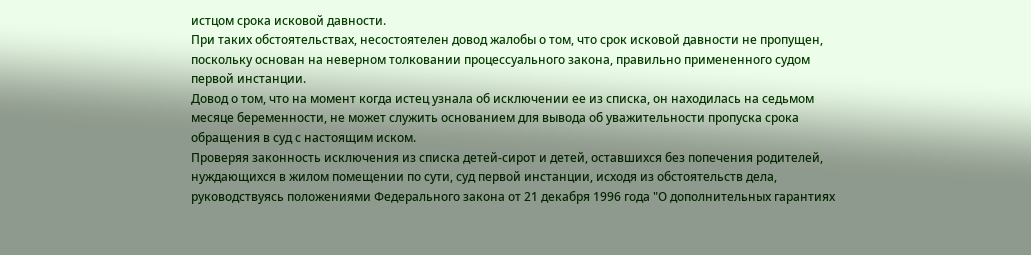истцом срока исковой давности.
При таких обстоятельствах, несостоятелен довод жалобы о том, что срок исковой давности не пропущен, поскольку основан на неверном толковании процессуального закона, правильно примененного судом первой инстанции.
Довод о том, что на момент когда истец узнала об исключении ее из списка, он находилась на седьмом месяце беременности, не может служить основанием для вывода об уважительности пропуска срока обращения в суд с настоящим иском.
Проверяя законность исключения из списка детей-сирот и детей, оставшихся без попечения родителей, нуждающихся в жилом помещении по сути, суд первой инстанции, исходя из обстоятельств дела, руководствуясь положениями Федерального закона от 21 декабря 1996 года "О дополнительных гарантиях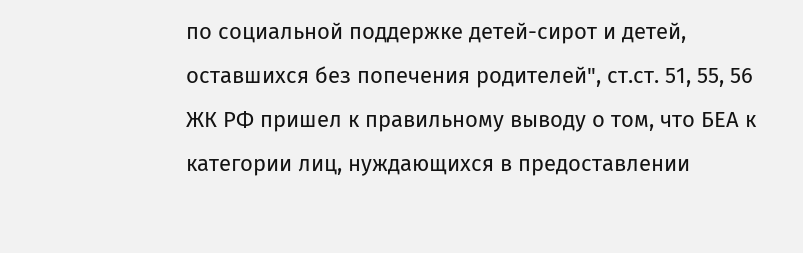по социальной поддержке детей-сирот и детей, оставшихся без попечения родителей", ст.ст. 51, 55, 56 ЖК РФ пришел к правильному выводу о том, что БЕА к категории лиц, нуждающихся в предоставлении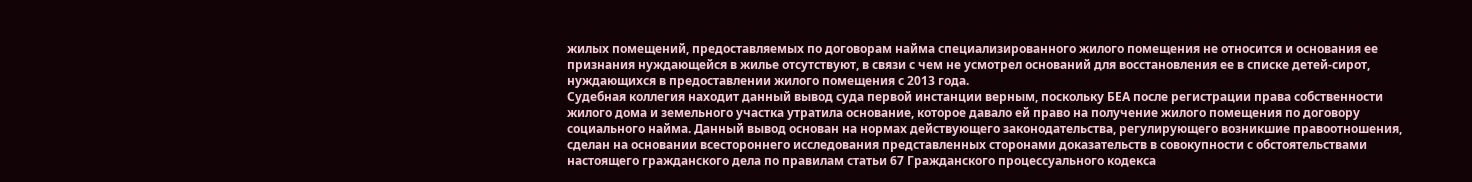жилых помещений, предоставляемых по договорам найма специализированного жилого помещения не относится и основания ее признания нуждающейся в жилье отсутствуют, в связи с чем не усмотрел оснований для восстановления ее в списке детей-сирот, нуждающихся в предоставлении жилого помещения с 2013 года.
Судебная коллегия находит данный вывод суда первой инстанции верным, поскольку БЕА после регистрации права собственности жилого дома и земельного участка утратила основание, которое давало ей право на получение жилого помещения по договору социального найма. Данный вывод основан на нормах действующего законодательства, регулирующего возникшие правоотношения, сделан на основании всестороннего исследования представленных сторонами доказательств в совокупности с обстоятельствами настоящего гражданского дела по правилам статьи 67 Гражданского процессуального кодекса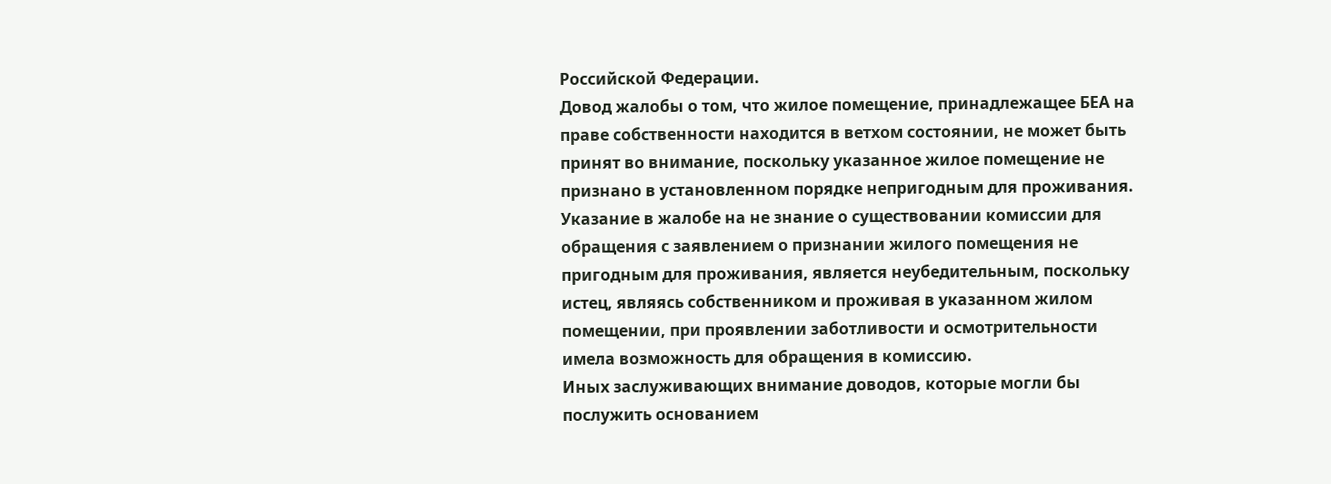Российской Федерации.
Довод жалобы о том, что жилое помещение, принадлежащее БЕА на праве собственности находится в ветхом состоянии, не может быть принят во внимание, поскольку указанное жилое помещение не признано в установленном порядке непригодным для проживания.
Указание в жалобе на не знание о существовании комиссии для обращения с заявлением о признании жилого помещения не пригодным для проживания, является неубедительным, поскольку истец, являясь собственником и проживая в указанном жилом помещении, при проявлении заботливости и осмотрительности имела возможность для обращения в комиссию.
Иных заслуживающих внимание доводов, которые могли бы послужить основанием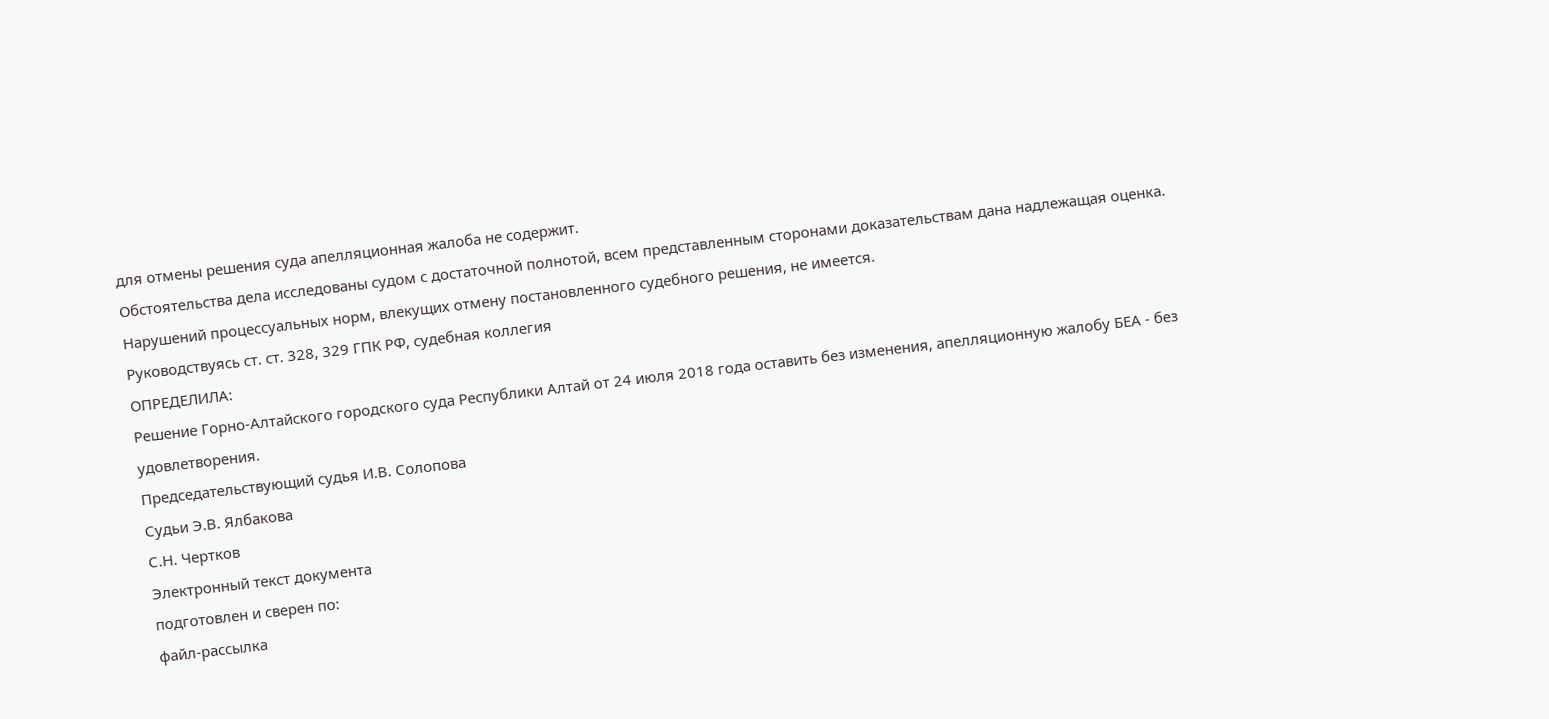для отмены решения суда апелляционная жалоба не содержит.
Обстоятельства дела исследованы судом с достаточной полнотой, всем представленным сторонами доказательствам дана надлежащая оценка.
Нарушений процессуальных норм, влекущих отмену постановленного судебного решения, не имеется.
Руководствуясь ст. ст. 328, 329 ГПК РФ, судебная коллегия
ОПРЕДЕЛИЛА:
Решение Горно-Алтайского городского суда Республики Алтай от 24 июля 2018 года оставить без изменения, апелляционную жалобу БЕА - без удовлетворения.
Председательствующий судья И.В. Солопова
Судьи Э.В. Ялбакова
С.Н. Чертков
Электронный текст документа
подготовлен и сверен по:
файл-рассылка